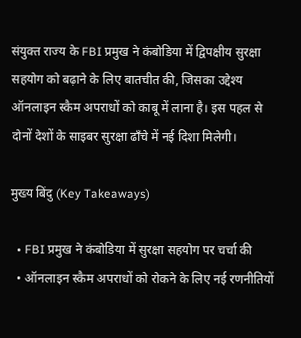संयुक्त राज्य के FBI प्रमुख ने कंबोडिया में द्विपक्षीय सुरक्षा सहयोग को बढ़ाने के लिए बातचीत की, जिसका उद्देश्य ऑनलाइन स्कैम अपराधों को काबू में लाना है। इस पहल से दोनों देशों के साइबर सुरक्षा ढाँचे में नई दिशा मिलेगी।

मुख्य बिंदु (Key Takeaways)

  • FBI प्रमुख ने कंबोडिया में सुरक्षा सहयोग पर चर्चा की
  • ऑनलाइन स्कैम अपराधों को रोकने के लिए नई रणनीतियों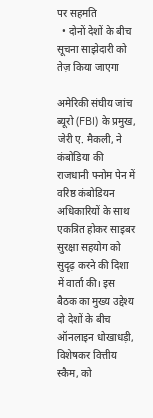पर सहमति
  • दोनों देशों के बीच सूचना साझेदारी को तेज़ किया जाएगा

अमेरिकी संघीय जांच ब्यूरो (FBI) के प्रमुख, जेरी ए. मैकली, ने कंबोडिया की राजधानी फ्नोम पेन में वरिष्ठ कंबोडियन अधिकारियों के साथ एकत्रित होकर साइबर सुरक्षा सहयोग को सुदृढ़ करने की दिशा में वार्ता की। इस बैठक का मुख्य उद्देश्य दो देशों के बीच ऑनलाइन धोखाधड़ी, विशेषकर वित्तीय स्कैम, को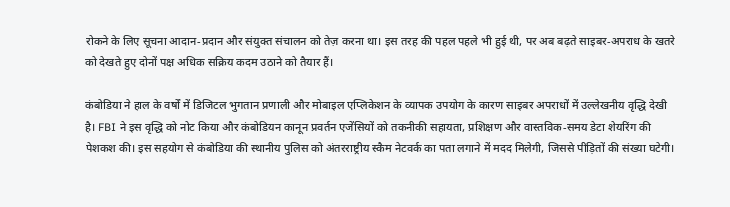रोकने के लिए सूचना आदान‑प्रदान और संयुक्त संचालन को तेज़ करना था। इस तरह की पहल पहले भी हुई थी, पर अब बढ़ते साइबर‑अपराध के खतरे को देखते हुए दोनों पक्ष अधिक सक्रिय कदम उठाने को तैयार हैं।

कंबोडिया ने हाल के वर्षों में डिजिटल भुगतान प्रणाली और मोबाइल एप्लिकेशन के व्यापक उपयोग के कारण साइबर अपराधों में उल्लेखनीय वृद्धि देखी है। FBI ने इस वृद्धि को नोट किया और कंबोडियन कानून प्रवर्तन एजेंसियों को तकनीकी सहायता, प्रशिक्षण और वास्तविक‑समय डेटा शेयरिंग की पेशकश की। इस सहयोग से कंबोडिया की स्थानीय पुलिस को अंतरराष्ट्रीय स्कैम नेटवर्क का पता लगाने में मदद मिलेगी, जिससे पीड़ितों की संख्या घटेगी।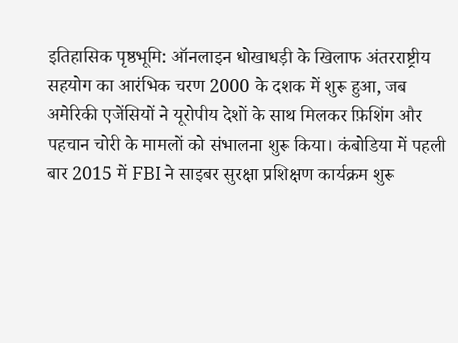इतिहासिक पृष्ठभूमि: ऑनलाइन धोखाधड़ी के खिलाफ अंतरराष्ट्रीय सहयोग का आरंभिक चरण 2000 के दशक में शुरू हुआ, जब अमेरिकी एजेंसियों ने यूरोपीय देशों के साथ मिलकर फ़िशिंग और पहचान चोरी के मामलों को संभालना शुरू किया। कंबोडिया में पहली बार 2015 में FBI ने साइबर सुरक्षा प्रशिक्षण कार्यक्रम शुरू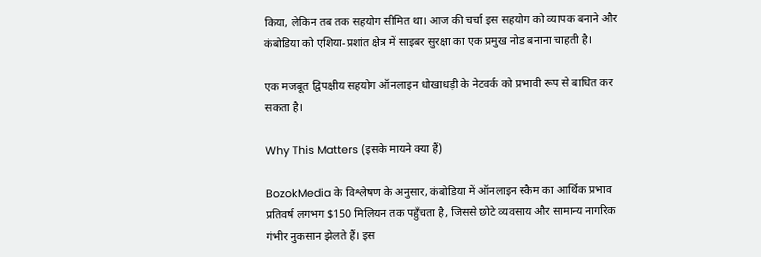किया, लेकिन तब तक सहयोग सीमित था। आज की चर्चा इस सहयोग को व्यापक बनाने और कंबोडिया को एशिया‑प्रशांत क्षेत्र में साइबर सुरक्षा का एक प्रमुख नोड बनाना चाहती है।

एक मजबूत द्विपक्षीय सहयोग ऑनलाइन धोखाधड़ी के नेटवर्क को प्रभावी रूप से बाधित कर सकता है।

Why This Matters (इसके मायने क्या हैं)

BozokMedia के विश्लेषण के अनुसार, कंबोडिया में ऑनलाइन स्कैम का आर्थिक प्रभाव प्रतिवर्ष लगभग $150 मिलियन तक पहुँचता है, जिससे छोटे व्यवसाय और सामान्य नागरिक गंभीर नुकसान झेलते हैं। इस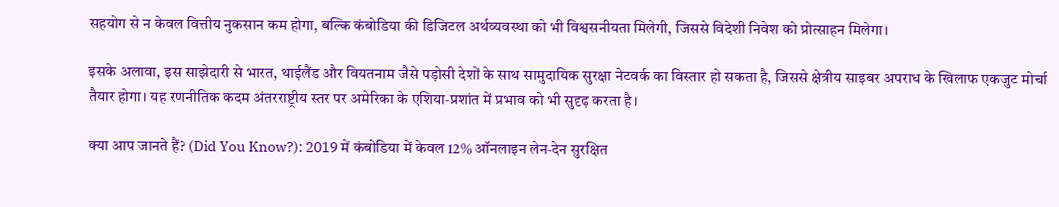सहयोग से न केवल वित्तीय नुकसान कम होगा, बल्कि कंबोडिया की डिजिटल अर्थव्यवस्था को भी विश्वसनीयता मिलेगी, जिससे विदेशी निवेश को प्रोत्साहन मिलेगा।

इसके अलावा, इस साझेदारी से भारत, थाईलैंड और वियतनाम जैसे पड़ोसी देशों के साथ सामुदायिक सुरक्षा नेटवर्क का विस्तार हो सकता है, जिससे क्षेत्रीय साइबर अपराध के खिलाफ एकजुट मोर्चा तैयार होगा। यह रणनीतिक कदम अंतरराष्ट्रीय स्तर पर अमेरिका के एशिया‑प्रशांत में प्रभाव को भी सुदृढ़ करता है।

क्या आप जानते हैं? (Did You Know?): 2019 में कंबोडिया में केवल 12% ऑनलाइन लेन‑देन सुरक्षित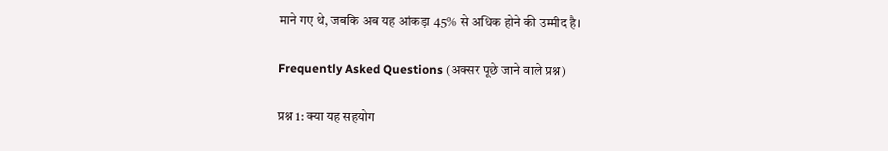माने गए थे, जबकि अब यह आंकड़ा 45% से अधिक होने की उम्मीद है।

Frequently Asked Questions (अक्सर पूछे जाने वाले प्रश्न)

प्रश्न 1: क्या यह सहयोग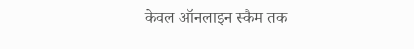केवल ऑनलाइन स्कैम तक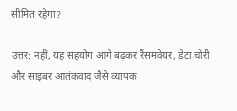सीमित रहेगा?

उत्तर: नहीं, यह सहयोग आगे बढ़कर रैंसमवेयर, डेटा चोरी और साइबर आतंकवाद जैसे व्यापक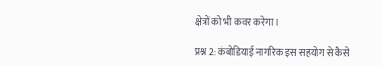क्षेत्रों को भी कवर करेगा।

प्रश्न 2: कंबोडियाई नागरिक इस सहयोग से कैसे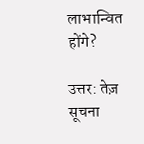लाभान्वित होंगे?

उत्तर: तेज़ सूचना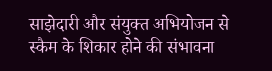साझेदारी और संयुक्त अभियोजन से स्कैम के शिकार होने की संभावना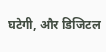घटेगी, और डिजिटल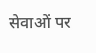सेवाओं पर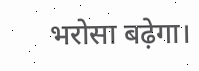भरोसा बढ़ेगा।